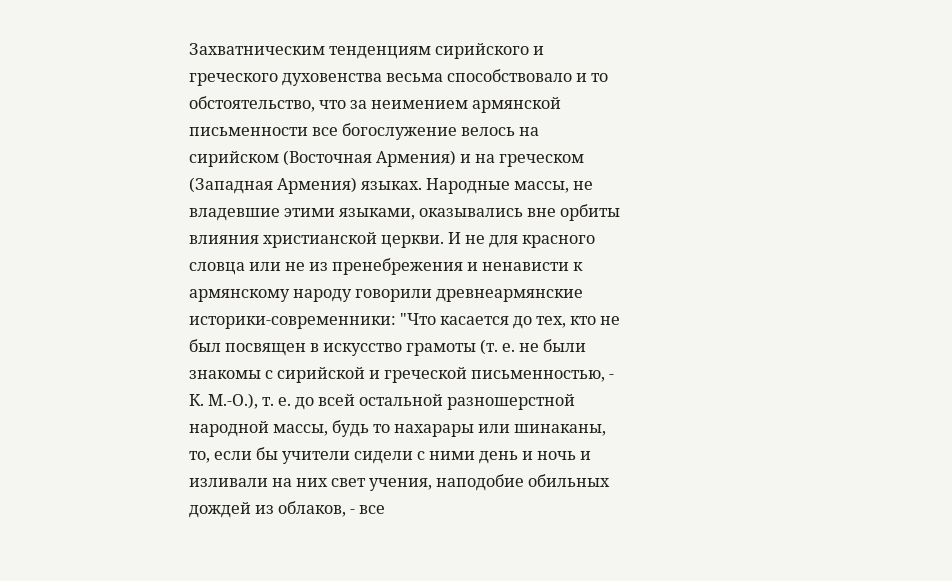Захватническим тенденциям сирийского и греческого духовенства весьма способствовало и то обстоятельство, что за неимением армянской письменности все богослужение велось на сирийском (Восточная Армения) и на греческом (Западная Армения) языках. Народные массы, не владевшие этими языками, оказывались вне орбиты влияния христианской церкви. И не для красного словца или не из пренебрежения и ненависти к армянскому народу говорили древнеармянские историки-современники: "Что касается до тех, кто не был посвящен в искусство грамоты (т. е. не были знакомы с сирийской и греческой письменностью, - К. М.-О.), т. е. до всей остальной разношерстной народной массы, будь то нахарары или шинаканы, то, если бы учители сидели с ними день и ночь и изливали на них свет учения, наподобие обильных дождей из облаков, - все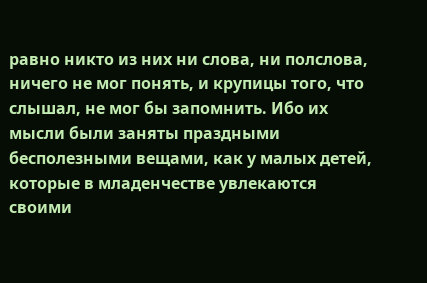равно никто из них ни слова, ни полслова, ничего не мог понять, и крупицы того, что слышал, не мог бы запомнить. Ибо их мысли были заняты праздными бесполезными вещами, как у малых детей, которые в младенчестве увлекаются своими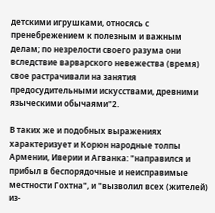детскими игрушками, относясь с пренебрежением к полезным и важным делам; по незрелости своего разума они вследствие варварского невежества (время) свое растрачивали на занятия предосудительными искусствами, древними языческими обычаями"2.

В таких же и подобных выражениях характеризует и Корюн народные толпы Армении, Иверии и Агванка: "направился и прибыл в беспорядочные и неисправимые местности Гохтна", и "вызволил всех (жителей) из-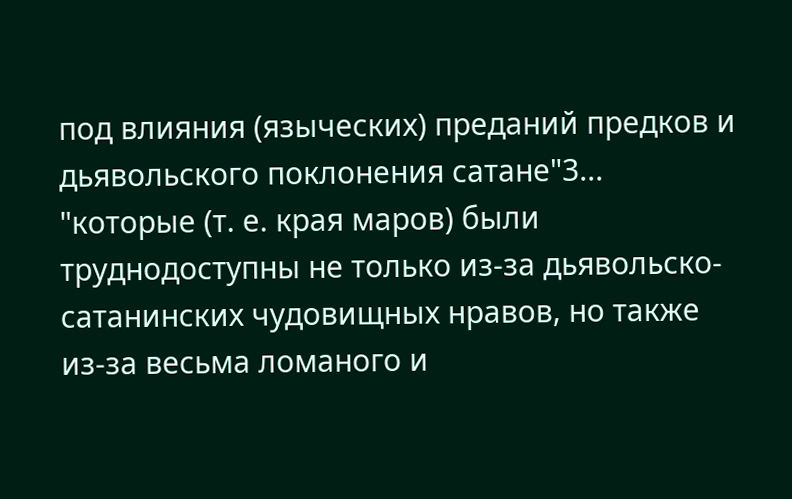под влияния (языческих) преданий предков и дьявольского поклонения сатане"3... "которые (т. е. края маров) были труднодоступны не только из-за дьявольско-сатанинских чудовищных нравов, но также из-за весьма ломаного и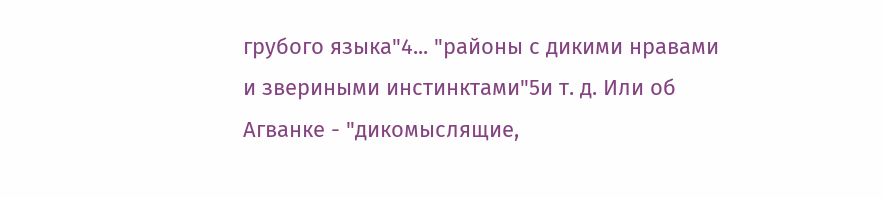грубого языка"4... "районы с дикими нравами и звериными инстинктами"5и т. д. Или об Агванке - "дикомыслящие,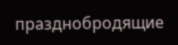празднобродящие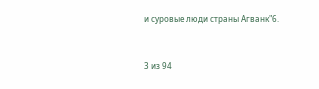и суровые люди страны Агванк"6.



3 из 94